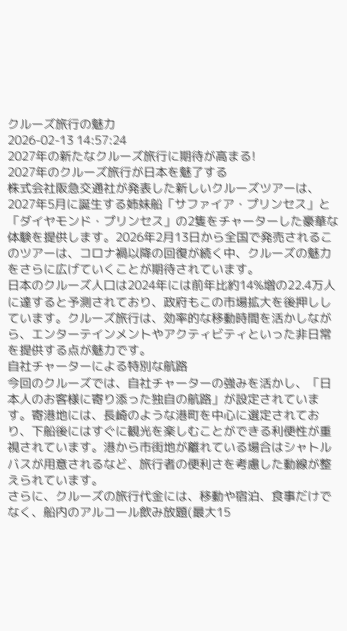クルーズ旅行の魅力
2026-02-13 14:57:24
2027年の新たなクルーズ旅行に期待が高まる!
2027年のクルーズ旅行が日本を魅了する
株式会社阪急交通社が発表した新しいクルーズツアーは、2027年5月に誕生する姉妹船「サファイア・プリンセス」と「ダイヤモンド・プリンセス」の2隻をチャーターした豪華な体験を提供します。2026年2月13日から全国で発売されるこのツアーは、コロナ禍以降の回復が続く中、クルーズの魅力をさらに広げていくことが期待されています。
日本のクルーズ人口は2024年には前年比約14%増の22.4万人に達すると予測されており、政府もこの市場拡大を後押ししています。クルーズ旅行は、効率的な移動時間を活かしながら、エンターテインメントやアクティビティといった非日常を提供する点が魅力です。
自社チャーターによる特別な航路
今回のクルーズでは、自社チャーターの強みを活かし、「日本人のお客様に寄り添った独自の航路」が設定されています。寄港地には、長崎のような港町を中心に選定されており、下船後にはすぐに観光を楽しむことができる利便性が重視されています。港から市街地が離れている場合はシャトルバスが用意されるなど、旅行者の便利さを考慮した動線が整えられています。
さらに、クルーズの旅行代金には、移動や宿泊、食事だけでなく、船内のアルコール飲み放題(最大15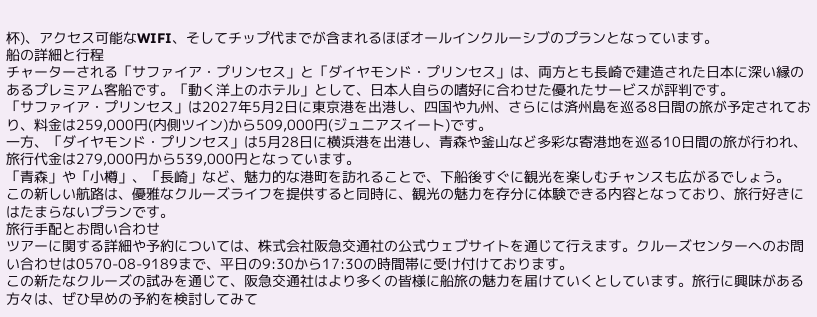杯)、アクセス可能なWIFI、そしてチップ代までが含まれるほぼオールインクルーシブのプランとなっています。
船の詳細と行程
チャーターされる「サファイア・プリンセス」と「ダイヤモンド・プリンセス」は、両方とも長崎で建造された日本に深い縁のあるプレミアム客船です。「動く洋上のホテル」として、日本人自らの嗜好に合わせた優れたサービスが評判です。
「サファイア・プリンセス」は2027年5月2日に東京港を出港し、四国や九州、さらには済州島を巡る8日間の旅が予定されており、料金は259,000円(内側ツイン)から509,000円(ジュニアスイート)です。
一方、「ダイヤモンド・プリンセス」は5月28日に横浜港を出港し、青森や釜山など多彩な寄港地を巡る10日間の旅が行われ、旅行代金は279,000円から539,000円となっています。
「青森」や「小樽」、「長崎」など、魅力的な港町を訪れることで、下船後すぐに観光を楽しむチャンスも広がるでしょう。
この新しい航路は、優雅なクルーズライフを提供すると同時に、観光の魅力を存分に体験できる内容となっており、旅行好きにはたまらないプランです。
旅行手配とお問い合わせ
ツアーに関する詳細や予約については、株式会社阪急交通社の公式ウェブサイトを通じて行えます。クルーズセンターへのお問い合わせは0570-08-9189まで、平日の9:30から17:30の時間帯に受け付けております。
この新たなクルーズの試みを通じて、阪急交通社はより多くの皆様に船旅の魅力を届けていくとしています。旅行に興味がある方々は、ぜひ早めの予約を検討してみて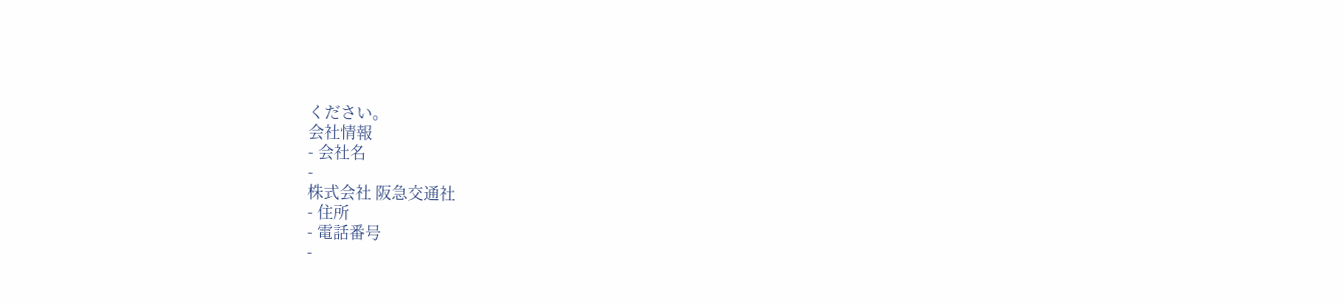ください。
会社情報
- 会社名
-
株式会社 阪急交通社
- 住所
- 電話番号
-